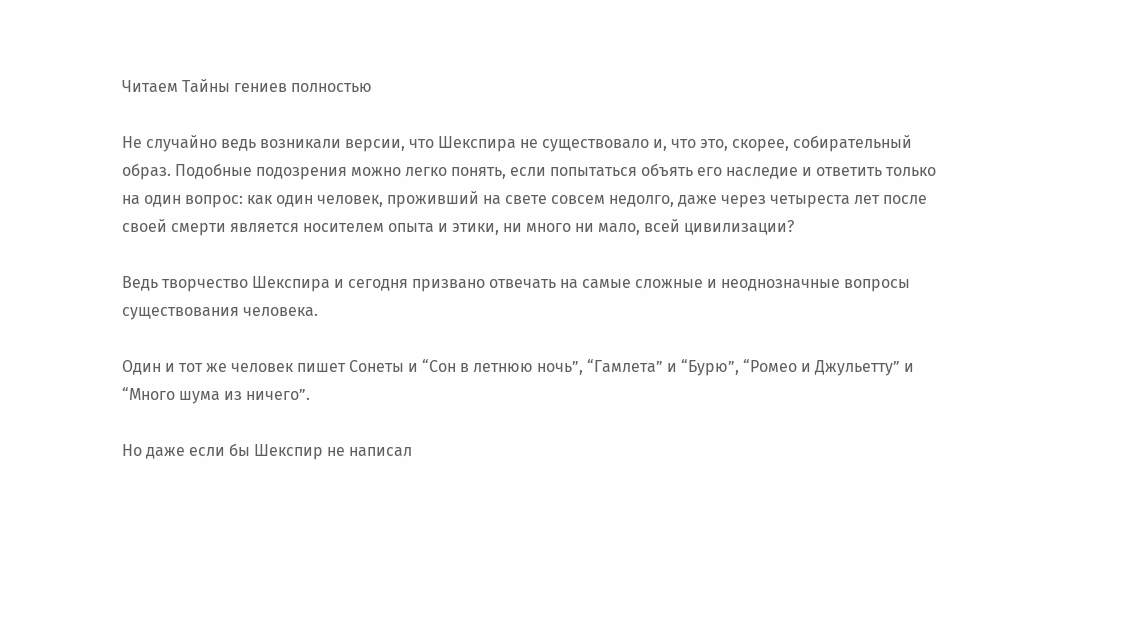Читаем Тайны гениев полностью

Не случайно ведь возникали версии, что Шекспира не существовало и, что это, скорее, собирательный образ. Подобные подозрения можно легко понять, если попытаться объять его наследие и ответить только на один вопрос: как один человек, проживший на свете совсем недолго, даже через четыреста лет после своей смерти является носителем опыта и этики, ни много ни мало, всей цивилизации?

Ведь творчество Шекспира и сегодня призвано отвечать на самые сложные и неоднозначные вопросы существования человека.

Один и тот же человек пишет Сонеты и “Сон в летнюю ночь”, “Гамлета” и “Бурю”, “Ромео и Джульетту” и “Много шума из ничего”.

Но даже если бы Шекспир не написал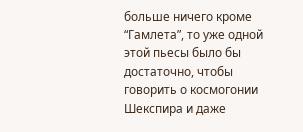больше ничего кроме “Гамлета”, то уже одной этой пьесы было бы достаточно, чтобы говорить о космогонии Шекспира и даже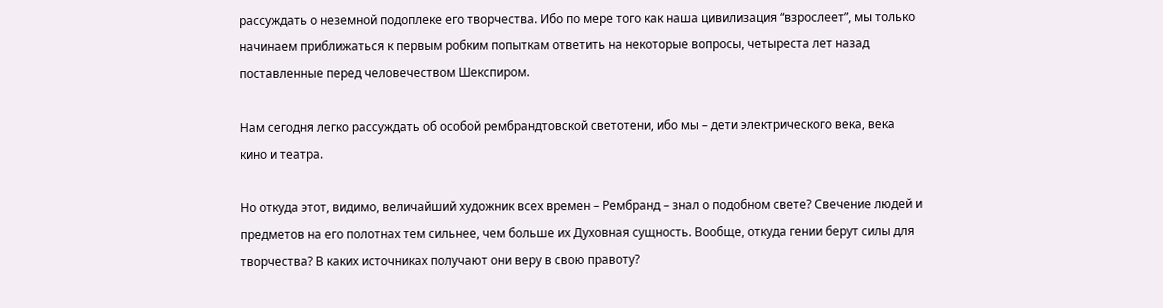рассуждать о неземной подоплеке его творчества. Ибо по мере того как наша цивилизация “взрослеет”, мы только начинаем приближаться к первым робким попыткам ответить на некоторые вопросы, четыреста лет назад поставленные перед человечеством Шекспиром.

Нам сегодня легко рассуждать об особой рембрандтовской светотени, ибо мы – дети электрического века, века кино и театра.

Но откуда этот, видимо, величайший художник всех времен – Рембранд – знал о подобном свете? Свечение людей и предметов на его полотнах тем сильнее, чем больше их Духовная сущность. Вообще, откуда гении берут силы для творчества? В каких источниках получают они веру в свою правоту?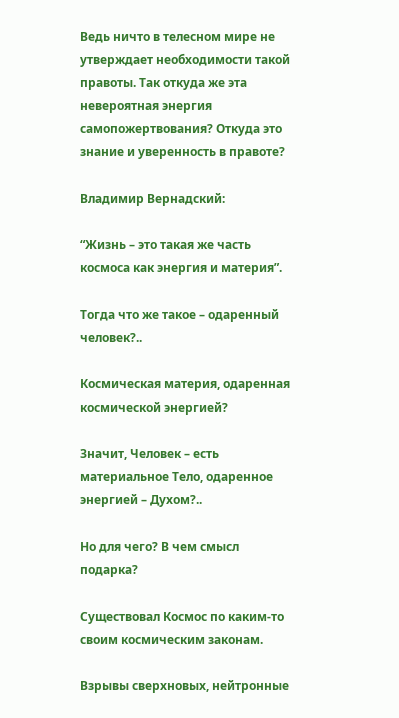Ведь ничто в телесном мире не утверждает необходимости такой правоты. Так откуда же эта невероятная энергия самопожертвования? Откуда это знание и уверенность в правоте?

Владимир Вернадский:

“Жизнь – это такая же часть космоса как энергия и материя”.

Тогда что же такое – одаренный человек?..

Космическая материя, одаренная космической энергией?

Значит, Человек – есть материальное Тело, одаренное энергией – Духом?..

Но для чего? В чем смысл подарка?

Существовал Космос по каким-то своим космическим законам.

Взрывы сверхновых, нейтронные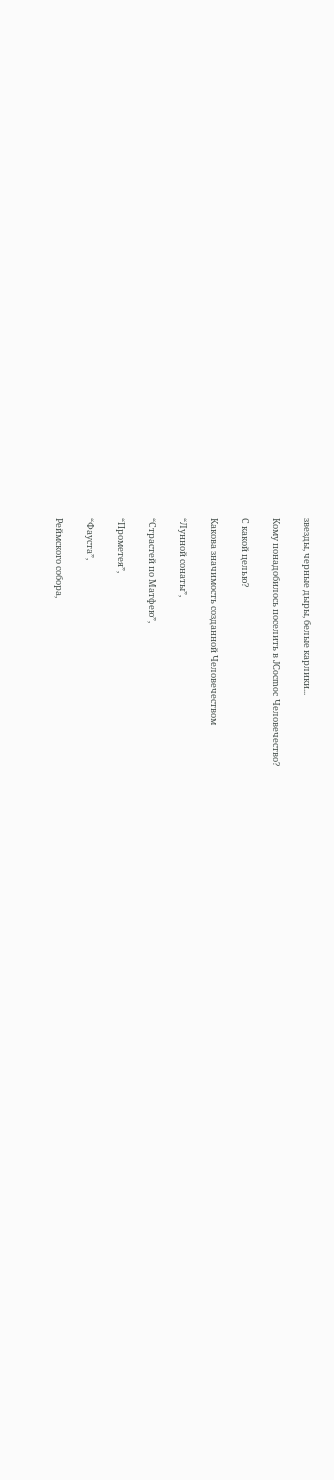звезды, черные дыры, белые карлики...

Кому понадобилось поселить в JCocmoc Человечество?

С какой целью?

Какова значимость созданной Человечеством

“Лунной сонаты”,

“Страстей по Матфею”,

“Прометея”,

“Фауста”,

Реймского собора,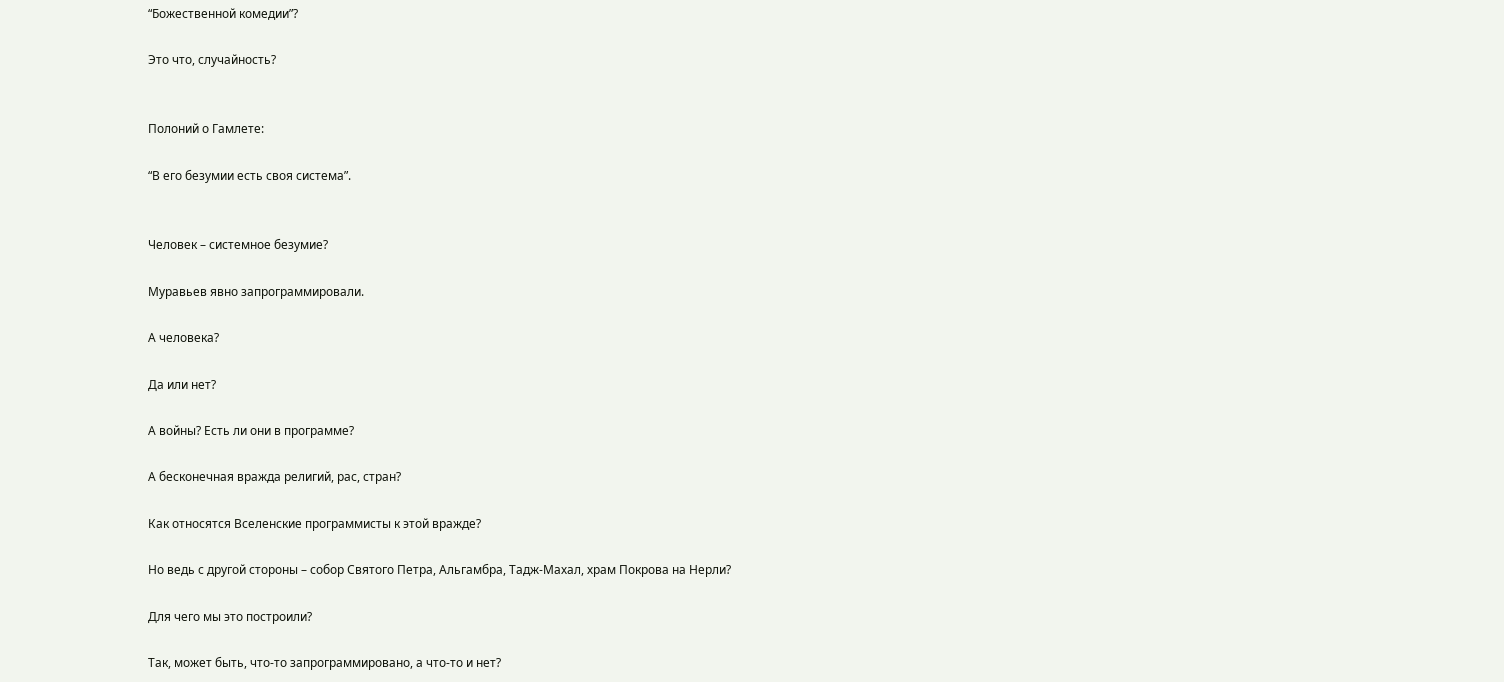“Божественной комедии”?

Это что, случайность?


Полоний о Гамлете:

“В его безумии есть своя система”.


Человек – системное безумие?

Муравьев явно запрограммировали.

А человека?

Да или нет?

А войны? Есть ли они в программе?

А бесконечная вражда религий, рас, стран?

Как относятся Вселенские программисты к этой вражде?

Но ведь с другой стороны – собор Святого Петра, Альгамбра, Тадж-Махал, храм Покрова на Нерли?

Для чего мы это построили?

Так, может быть, что-то запрограммировано, а что-то и нет?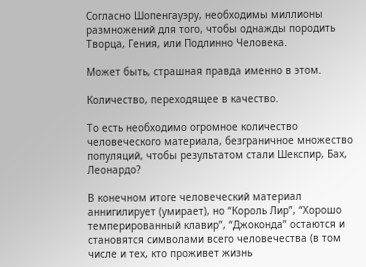Согласно Шопенгауэру, необходимы миллионы размножений для того, чтобы однажды породить Творца, Гения, или Подлинно Человека.

Может быть, страшная правда именно в этом.

Количество, переходящее в качество.

То есть необходимо огромное количество человеческого материала, безграничное множество популяций, чтобы результатом стали Шекспир, Бах, Леонардо?

В конечном итоге человеческий материал аннигилирует (умирает), но “Король Лир”, “Хорошо темперированный клавир”, “Джоконда” остаются и становятся символами всего человечества (в том числе и тех, кто проживет жизнь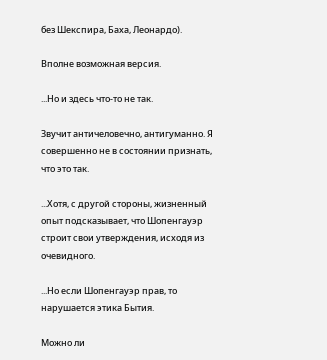без Шекспира, Баха, Леонардо).

Вполне возможная версия.

...Но и здесь что-то не так.

Звучит античеловечно, антигуманно. Я совершенно не в состоянии признать, что это так.

...Хотя, с другой стороны, жизненный опыт подсказывает, что Шопенгауэр строит свои утверждения, исходя из очевидного.

...Но если Шопенгауэр прав, то нарушается этика Бытия.

Можно ли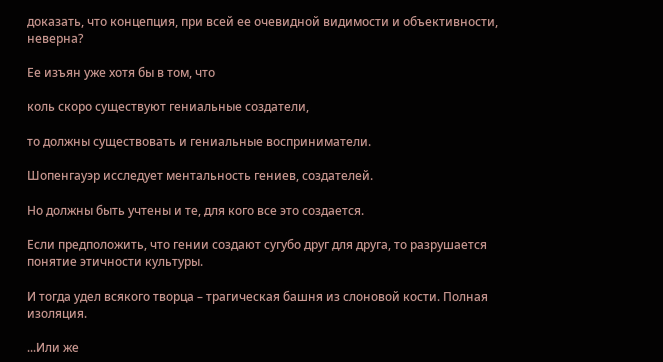доказать, что концепция, при всей ее очевидной видимости и объективности, неверна?

Ее изъян уже хотя бы в том, что

коль скоро существуют гениальные создатели,

то должны существовать и гениальные восприниматели.

Шопенгауэр исследует ментальность гениев, создателей.

Но должны быть учтены и те, для кого все это создается.

Если предположить, что гении создают сугубо друг для друга, то разрушается понятие этичности культуры.

И тогда удел всякого творца – трагическая башня из слоновой кости. Полная изоляция.

...Или же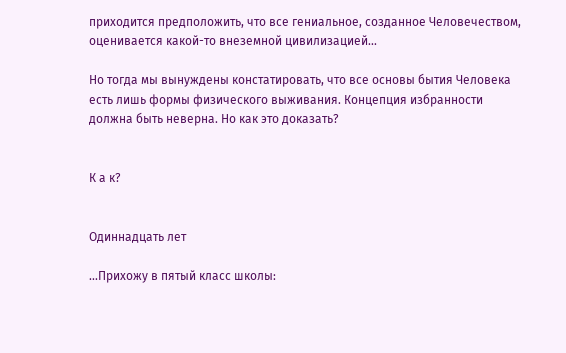приходится предположить, что все гениальное, созданное Человечеством, оценивается какой-то внеземной цивилизацией...

Но тогда мы вынуждены констатировать, что все основы бытия Человека есть лишь формы физического выживания. Концепция избранности должна быть неверна. Но как это доказать?


К а к?


Одиннадцать лет

...Прихожу в пятый класс школы: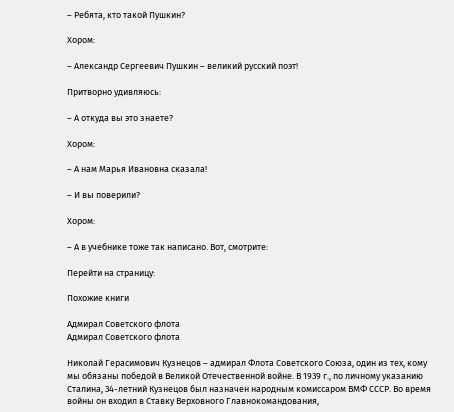– Ребята, кто такой Пушкин?

Хором:

– Александр Сергеевич Пушкин – великий русский поэт!

Притворно удивляюсь:

– А откуда вы это знаете?

Хором:

– А нам Марья Ивановна сказала!

– И вы поверили?

Хором:

– А в учебнике тоже так написано. Вот, смотрите:

Перейти на страницу:

Похожие книги

Адмирал Советского флота
Адмирал Советского флота

Николай Герасимович Кузнецов – адмирал Флота Советского Союза, один из тех, кому мы обязаны победой в Великой Отечественной войне. В 1939 г., по личному указанию Сталина, 34-летний Кузнецов был назначен народным комиссаром ВМФ СССР. Во время войны он входил в Ставку Верховного Главнокомандования,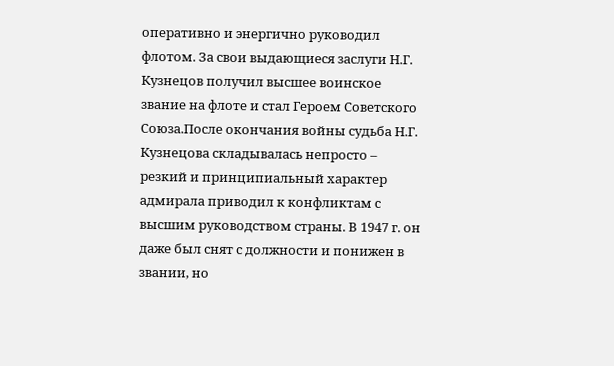оперативно и энергично руководил флотом. За свои выдающиеся заслуги Н.Г. Кузнецов получил высшее воинское звание на флоте и стал Героем Советского Союза.После окончания войны судьба Н.Г. Кузнецова складывалась непросто – резкий и принципиальный характер адмирала приводил к конфликтам с высшим руководством страны. В 1947 г. он даже был снят с должности и понижен в звании, но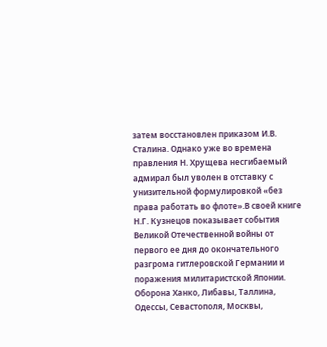затем восстановлен приказом И.В. Сталина. Однако уже во времена правления Н. Хрущева несгибаемый адмирал был уволен в отставку с унизительной формулировкой «без права работать во флоте».В своей книге Н.Г. Кузнецов показывает события Великой Отечественной войны от первого ее дня до окончательного разгрома гитлеровской Германии и поражения милитаристской Японии. Оборона Ханко, Либавы, Таллина, Одессы, Севастополя, Москвы,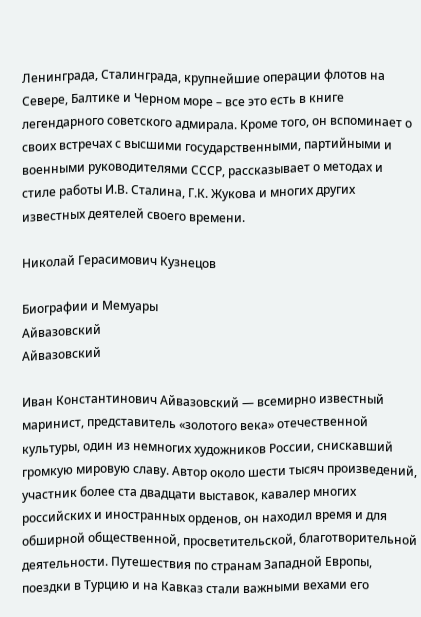Ленинграда, Сталинграда, крупнейшие операции флотов на Севере, Балтике и Черном море – все это есть в книге легендарного советского адмирала. Кроме того, он вспоминает о своих встречах с высшими государственными, партийными и военными руководителями СССР, рассказывает о методах и стиле работы И.В. Сталина, Г.К. Жукова и многих других известных деятелей своего времени.

Николай Герасимович Кузнецов

Биографии и Мемуары
Айвазовский
Айвазовский

Иван Константинович Айвазовский — всемирно известный маринист, представитель «золотого века» отечественной культуры, один из немногих художников России, снискавший громкую мировую славу. Автор около шести тысяч произведений, участник более ста двадцати выставок, кавалер многих российских и иностранных орденов, он находил время и для обширной общественной, просветительской, благотворительной деятельности. Путешествия по странам Западной Европы, поездки в Турцию и на Кавказ стали важными вехами его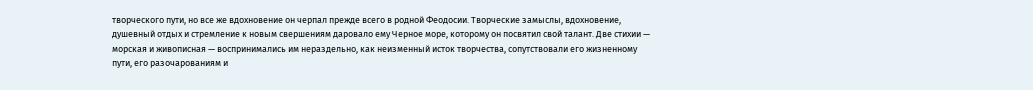творческого пути, но все же вдохновение он черпал прежде всего в родной Феодосии. Творческие замыслы, вдохновение, душевный отдых и стремление к новым свершениям даровало ему Черное море, которому он посвятил свой талант. Две стихии — морская и живописная — воспринимались им нераздельно, как неизменный исток творчества, сопутствовали его жизненному пути, его разочарованиям и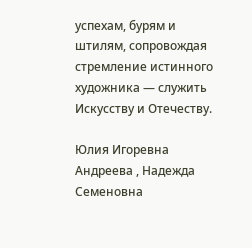успехам, бурям и штилям, сопровождая стремление истинного художника — служить Искусству и Отечеству.

Юлия Игоревна Андреева , Надежда Семеновна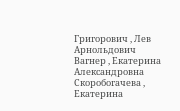Григорович , Лев Арнольдович Вагнер , Екатерина Александровна Скоробогачева , Екатерина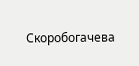Скоробогачева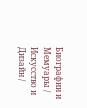Биографии и Мемуары / Искусство и Дизайн /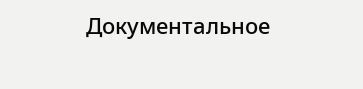Документальное